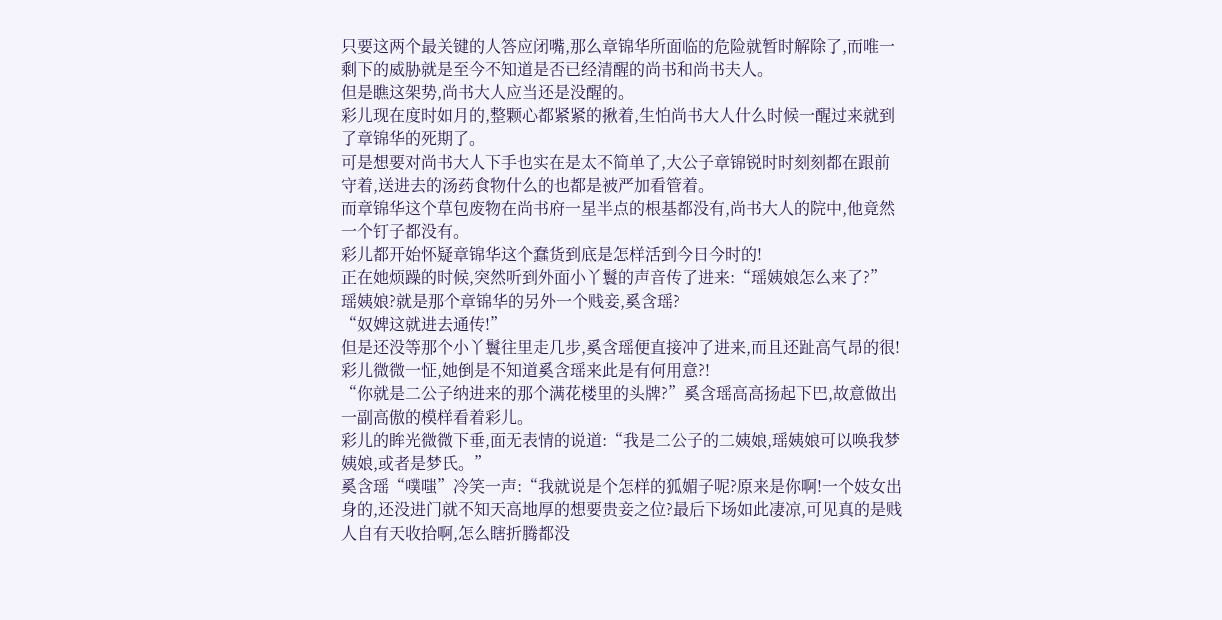只要这两个最关键的人答应闭嘴,那么章锦华所面临的危险就暂时解除了,而唯一剩下的威胁就是至今不知道是否已经清醒的尚书和尚书夫人。
但是瞧这架势,尚书大人应当还是没醒的。
彩儿现在度时如月的,整颗心都紧紧的揪着,生怕尚书大人什么时候一醒过来就到了章锦华的死期了。
可是想要对尚书大人下手也实在是太不简单了,大公子章锦锐时时刻刻都在跟前守着,送进去的汤药食物什么的也都是被严加看管着。
而章锦华这个草包废物在尚书府一星半点的根基都没有,尚书大人的院中,他竟然一个钉子都没有。
彩儿都开始怀疑章锦华这个蠢货到底是怎样活到今日今时的!
正在她烦躁的时候,突然听到外面小丫鬟的声音传了进来:“瑶姨娘怎么来了?”
瑶姨娘?就是那个章锦华的另外一个贱妾,奚含瑶?
“奴婢这就进去通传!”
但是还没等那个小丫鬟往里走几步,奚含瑶便直接冲了进来,而且还趾高气昂的很!
彩儿微微一怔,她倒是不知道奚含瑶来此是有何用意?!
“你就是二公子纳进来的那个满花楼里的头牌?”奚含瑶高高扬起下巴,故意做出一副高傲的模样看着彩儿。
彩儿的眸光微微下垂,面无表情的说道:“我是二公子的二姨娘,瑶姨娘可以唤我梦姨娘,或者是梦氏。”
奚含瑶“噗嗤”冷笑一声:“我就说是个怎样的狐媚子呢?原来是你啊!一个妓女出身的,还没进门就不知天高地厚的想要贵妾之位?最后下场如此凄凉,可见真的是贱人自有天收拾啊,怎么瞎折腾都没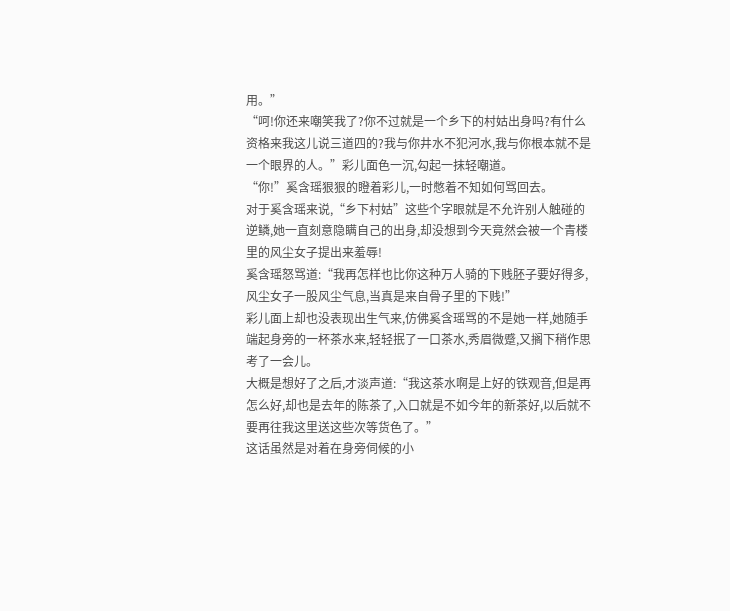用。”
“呵!你还来嘲笑我了?你不过就是一个乡下的村姑出身吗?有什么资格来我这儿说三道四的?我与你井水不犯河水,我与你根本就不是一个眼界的人。”彩儿面色一沉,勾起一抹轻嘲道。
“你!”奚含瑶狠狠的瞪着彩儿,一时憋着不知如何骂回去。
对于奚含瑶来说,“乡下村姑”这些个字眼就是不允许别人触碰的逆鳞,她一直刻意隐瞒自己的出身,却没想到今天竟然会被一个青楼里的风尘女子提出来羞辱!
奚含瑶怒骂道:“我再怎样也比你这种万人骑的下贱胚子要好得多,风尘女子一股风尘气息,当真是来自骨子里的下贱!”
彩儿面上却也没表现出生气来,仿佛奚含瑶骂的不是她一样,她随手端起身旁的一杯茶水来,轻轻抿了一口茶水,秀眉微蹙,又搁下稍作思考了一会儿。
大概是想好了之后,才淡声道:“我这茶水啊是上好的铁观音,但是再怎么好,却也是去年的陈茶了,入口就是不如今年的新茶好,以后就不要再往我这里送这些次等货色了。”
这话虽然是对着在身旁伺候的小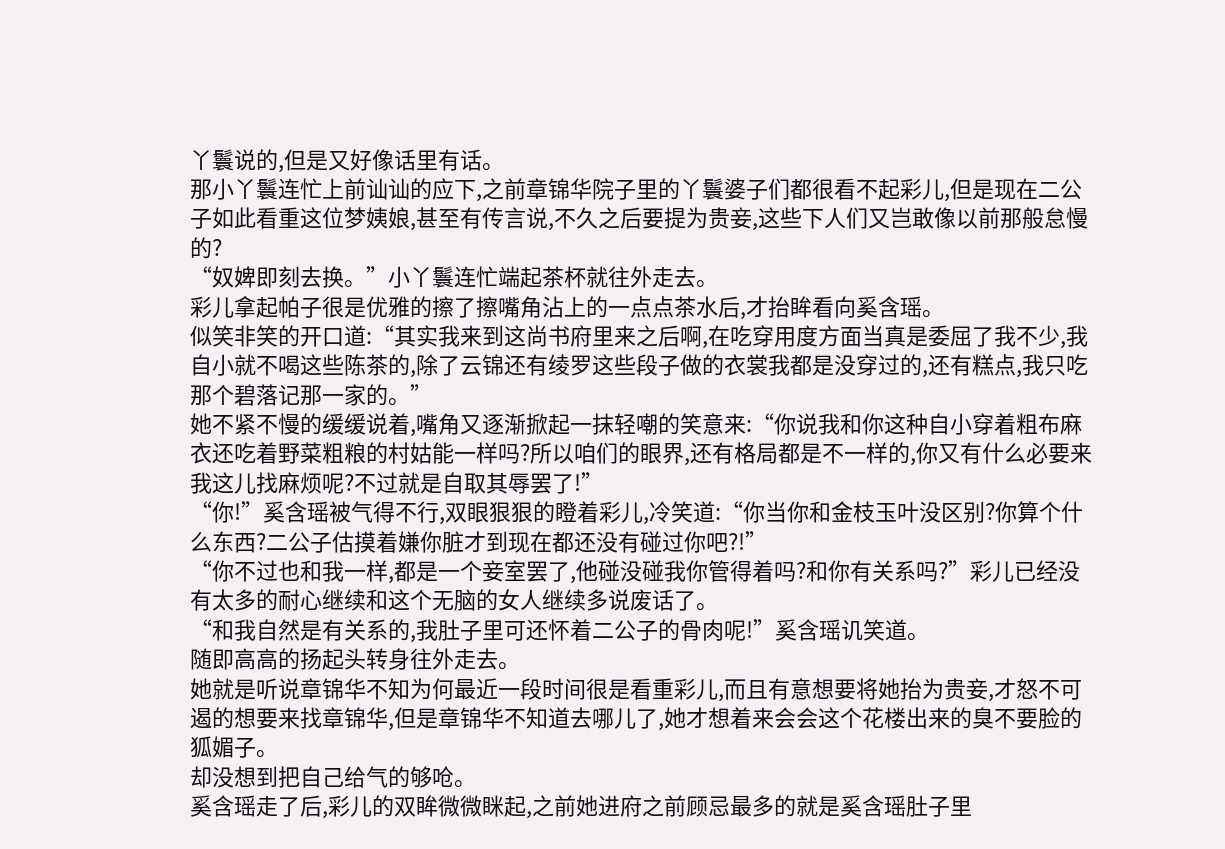丫鬟说的,但是又好像话里有话。
那小丫鬟连忙上前讪讪的应下,之前章锦华院子里的丫鬟婆子们都很看不起彩儿,但是现在二公子如此看重这位梦姨娘,甚至有传言说,不久之后要提为贵妾,这些下人们又岂敢像以前那般怠慢的?
“奴婢即刻去换。”小丫鬟连忙端起茶杯就往外走去。
彩儿拿起帕子很是优雅的擦了擦嘴角沾上的一点点茶水后,才抬眸看向奚含瑶。
似笑非笑的开口道:“其实我来到这尚书府里来之后啊,在吃穿用度方面当真是委屈了我不少,我自小就不喝这些陈茶的,除了云锦还有绫罗这些段子做的衣裳我都是没穿过的,还有糕点,我只吃那个碧落记那一家的。”
她不紧不慢的缓缓说着,嘴角又逐渐掀起一抹轻嘲的笑意来:“你说我和你这种自小穿着粗布麻衣还吃着野菜粗粮的村姑能一样吗?所以咱们的眼界,还有格局都是不一样的,你又有什么必要来我这儿找麻烦呢?不过就是自取其辱罢了!”
“你!”奚含瑶被气得不行,双眼狠狠的瞪着彩儿,冷笑道:“你当你和金枝玉叶没区别?你算个什么东西?二公子估摸着嫌你脏才到现在都还没有碰过你吧?!”
“你不过也和我一样,都是一个妾室罢了,他碰没碰我你管得着吗?和你有关系吗?”彩儿已经没有太多的耐心继续和这个无脑的女人继续多说废话了。
“和我自然是有关系的,我肚子里可还怀着二公子的骨肉呢!”奚含瑶讥笑道。
随即高高的扬起头转身往外走去。
她就是听说章锦华不知为何最近一段时间很是看重彩儿,而且有意想要将她抬为贵妾,才怒不可遏的想要来找章锦华,但是章锦华不知道去哪儿了,她才想着来会会这个花楼出来的臭不要脸的狐媚子。
却没想到把自己给气的够呛。
奚含瑶走了后,彩儿的双眸微微眯起,之前她进府之前顾忌最多的就是奚含瑶肚子里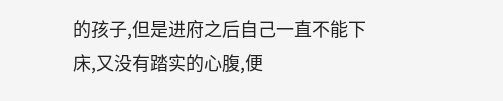的孩子,但是进府之后自己一直不能下床,又没有踏实的心腹,便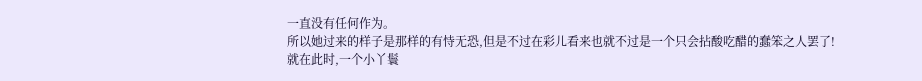一直没有任何作为。
所以她过来的样子是那样的有恃无恐,但是不过在彩儿看来也就不过是一个只会拈酸吃醋的蠢笨之人罢了!
就在此时,一个小丫鬟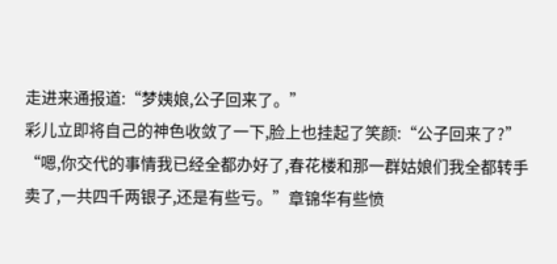走进来通报道:“梦姨娘,公子回来了。”
彩儿立即将自己的神色收敛了一下,脸上也挂起了笑颜:“公子回来了?”
“嗯,你交代的事情我已经全都办好了,春花楼和那一群姑娘们我全都转手卖了,一共四千两银子,还是有些亏。”章锦华有些愤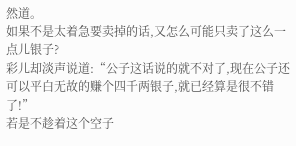然道。
如果不是太着急要卖掉的话,又怎么可能只卖了这么一点儿银子?
彩儿却淡声说道:“公子这话说的就不对了,现在公子还可以平白无故的赚个四千两银子,就已经算是很不错了!”
若是不趁着这个空子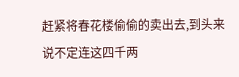赶紧将春花楼偷偷的卖出去,到头来说不定连这四千两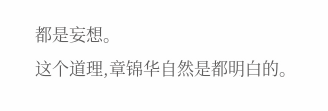都是妄想。
这个道理,章锦华自然是都明白的。